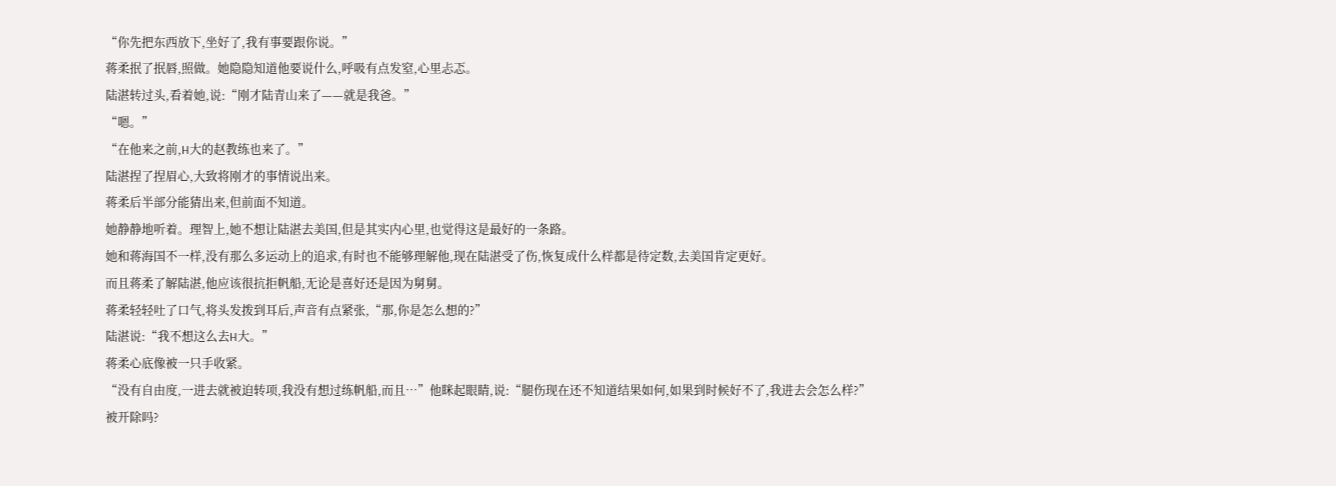“你先把东西放下,坐好了,我有事要跟你说。”
蒋柔抿了抿唇,照做。她隐隐知道他要说什么,呼吸有点发窒,心里忐忑。
陆湛转过头,看着她,说:“刚才陆青山来了——就是我爸。”
“嗯。”
“在他来之前,H大的赵教练也来了。”
陆湛捏了捏眉心,大致将刚才的事情说出来。
蒋柔后半部分能猜出来,但前面不知道。
她静静地听着。理智上,她不想让陆湛去美国,但是其实内心里,也觉得这是最好的一条路。
她和蒋海国不一样,没有那么多运动上的追求,有时也不能够理解他,现在陆湛受了伤,恢复成什么样都是待定数,去美国肯定更好。
而且蒋柔了解陆湛,他应该很抗拒帆船,无论是喜好还是因为舅舅。
蒋柔轻轻吐了口气,将头发拨到耳后,声音有点紧张,“那,你是怎么想的?”
陆湛说:“我不想这么去H大。”
蒋柔心底像被一只手收紧。
“没有自由度,一进去就被迫转项,我没有想过练帆船,而且…”他眯起眼睛,说:“腿伤现在还不知道结果如何,如果到时候好不了,我进去会怎么样?”
被开除吗?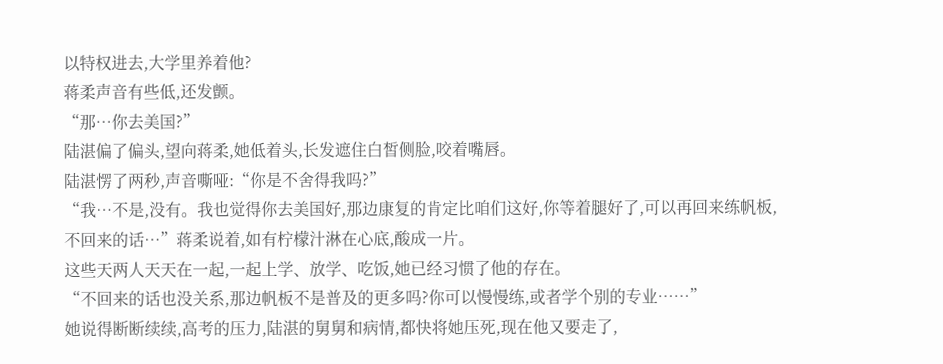以特权进去,大学里养着他?
蒋柔声音有些低,还发颤。
“那…你去美国?”
陆湛偏了偏头,望向蒋柔,她低着头,长发遮住白皙侧脸,咬着嘴唇。
陆湛愣了两秒,声音嘶哑:“你是不舍得我吗?”
“我…不是,没有。我也觉得你去美国好,那边康复的肯定比咱们这好,你等着腿好了,可以再回来练帆板,不回来的话…”蒋柔说着,如有柠檬汁淋在心底,酸成一片。
这些天两人天天在一起,一起上学、放学、吃饭,她已经习惯了他的存在。
“不回来的话也没关系,那边帆板不是普及的更多吗?你可以慢慢练,或者学个别的专业……”
她说得断断续续,高考的压力,陆湛的舅舅和病情,都快将她压死,现在他又要走了,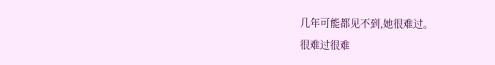几年可能都见不到,她很难过。
很难过很难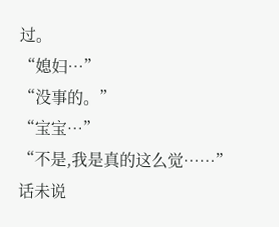过。
“媳妇…”
“没事的。”
“宝宝…”
“不是,我是真的这么觉……”
话未说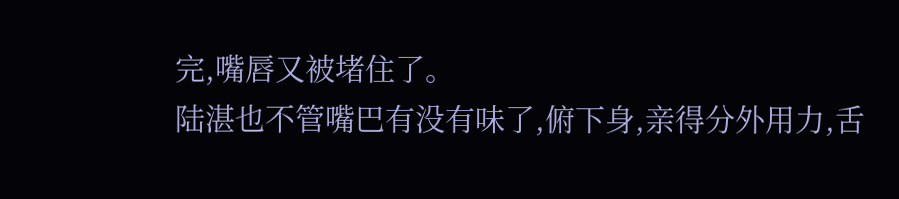完,嘴唇又被堵住了。
陆湛也不管嘴巴有没有味了,俯下身,亲得分外用力,舌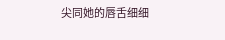尖同她的唇舌细细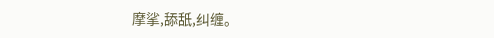摩挲,舔舐,纠缠。